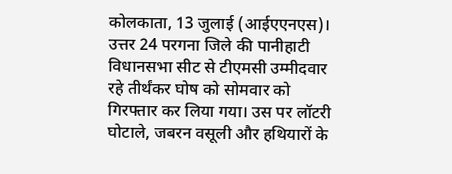कोलकाता, 13 जुलाई (आईएएनएस)। उत्तर 24 परगना जिले की पानीहाटी विधानसभा सीट से टीएमसी उम्मीदवार रहे तीर्थंकर घोष को सोमवार को गिरफ्तार कर लिया गया। उस पर लॉटरी घोटाले, जबरन वसूली और हथियारों के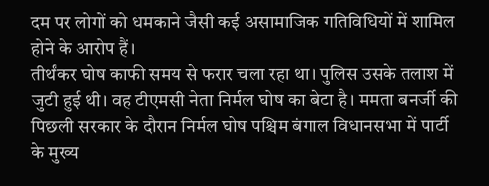दम पर लोगों को धमकाने जैसी कई असामाजिक गतिविधियों में शामिल होने के आरोप हैं।
तीर्थंकर घोष काफी समय से फरार चला रहा था। पुलिस उसके तलाश में जुटी हुई थी। वह टीएमसी नेता निर्मल घोष का बेटा है। ममता बनर्जी की पिछली सरकार के दौरान निर्मल घोष पश्चिम बंगाल विधानसभा में पार्टी के मुख्य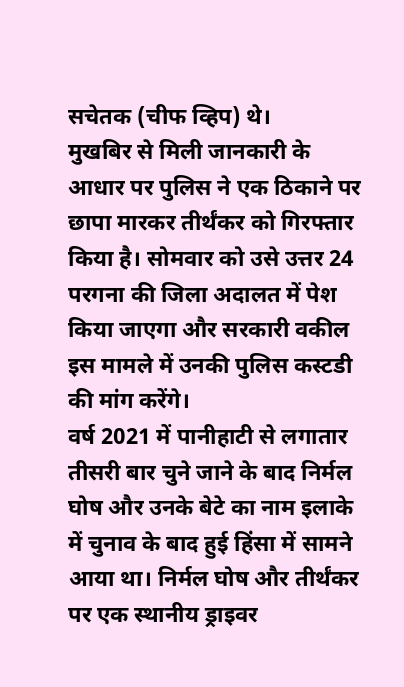सचेतक (चीफ व्हिप) थे।
मुखबिर से मिली जानकारी के आधार पर पुलिस ने एक ठिकाने पर छापा मारकर तीर्थंकर को गिरफ्तार किया है। सोमवार को उसे उत्तर 24 परगना की जिला अदालत में पेश किया जाएगा और सरकारी वकील इस मामले में उनकी पुलिस कस्टडी की मांग करेंगे।
वर्ष 2021 में पानीहाटी से लगातार तीसरी बार चुने जाने के बाद निर्मल घोष और उनके बेटे का नाम इलाके में चुनाव के बाद हुई हिंसा में सामने आया था। निर्मल घोष और तीर्थंकर पर एक स्थानीय ड्राइवर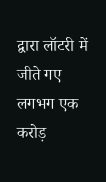द्वारा लॉटरी में जीते गए लगभग एक करोड़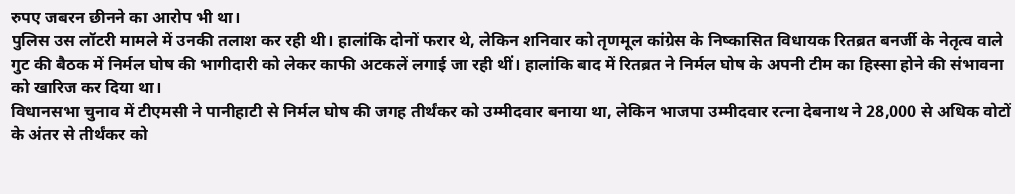रुपए जबरन छीनने का आरोप भी था।
पुलिस उस लॉटरी मामले में उनकी तलाश कर रही थी। हालांकि दोनों फरार थे, लेकिन शनिवार को तृणमूल कांग्रेस के निष्कासित विधायक रितब्रत बनर्जी के नेतृत्व वाले गुट की बैठक में निर्मल घोष की भागीदारी को लेकर काफी अटकलें लगाई जा रही थीं। हालांकि बाद में रितब्रत ने निर्मल घोष के अपनी टीम का हिस्सा होने की संभावना को खारिज कर दिया था।
विधानसभा चुनाव में टीएमसी ने पानीहाटी से निर्मल घोष की जगह तीर्थंकर को उम्मीदवार बनाया था, लेकिन भाजपा उम्मीदवार रत्ना देबनाथ ने 28,000 से अधिक वोटों के अंतर से तीर्थंकर को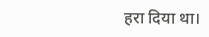हरा दिया था।